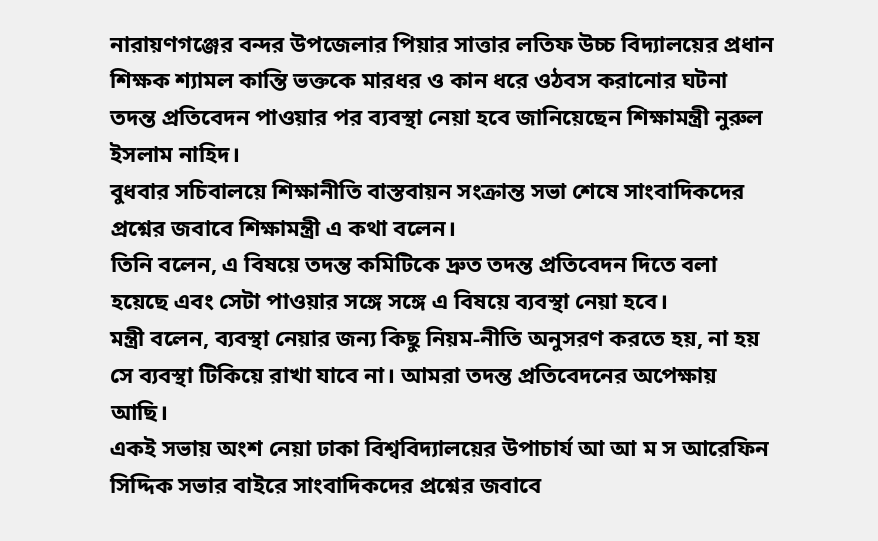নারায়ণগঞ্জের বন্দর উপজেলার পিয়ার সাত্তার লতিফ উচ্চ বিদ্যালয়ের প্রধান শিক্ষক শ্যামল কান্তি ভক্তকে মারধর ও কান ধরে ওঠবস করানোর ঘটনা তদন্ত প্রতিবেদন পাওয়ার পর ব্যবস্থা নেয়া হবে জানিয়েছেন শিক্ষামন্ত্রী নুরুল ইসলাম নাহিদ।
বুধবার সচিবালয়ে শিক্ষানীতি বাস্তবায়ন সংক্রান্ত সভা শেষে সাংবাদিকদের প্রশ্নের জবাবে শিক্ষামন্ত্রী এ কথা বলেন।
তিনি বলেন, এ বিষয়ে তদন্ত কমিটিকে দ্রুত তদন্ত প্রতিবেদন দিতে বলা হয়েছে এবং সেটা পাওয়ার সঙ্গে সঙ্গে এ বিষয়ে ব্যবস্থা নেয়া হবে।
মন্ত্রী বলেন, ব্যবস্থা নেয়ার জন্য কিছু নিয়ম-নীতি অনুসরণ করতে হয়, না হয় সে ব্যবস্থা টিকিয়ে রাখা যাবে না। আমরা তদন্ত প্রতিবেদনের অপেক্ষায় আছি।
একই সভায় অংশ নেয়া ঢাকা বিশ্ববিদ্যালয়ের উপাচার্য আ আ ম স আরেফিন সিদ্দিক সভার বাইরে সাংবাদিকদের প্রশ্নের জবাবে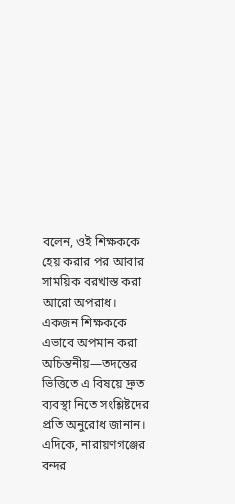বলেন, ওই শিক্ষককে হেয় করার পর আবার সাময়িক বরখাস্ত করা আরো অপরাধ।
একজন শিক্ষককে এভাবে অপমান করা অচিন্তনীয়—তদন্তের ভিত্তিতে এ বিষয়ে দ্রুত ব্যবস্থা নিতে সংশ্লিষ্টদের প্রতি অনুরোধ জানান।
এদিকে, নারায়ণগঞ্জের বন্দর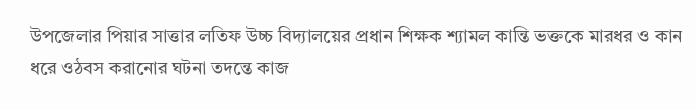উপজেলার পিয়ার সাত্তার লতিফ উচ্চ বিদ্যালয়ের প্রধান শিক্ষক শ্যামল কান্তি ভক্তকে মারধর ও কান ধরে ওঠবস করানোর ঘটনা তদন্তে কাজ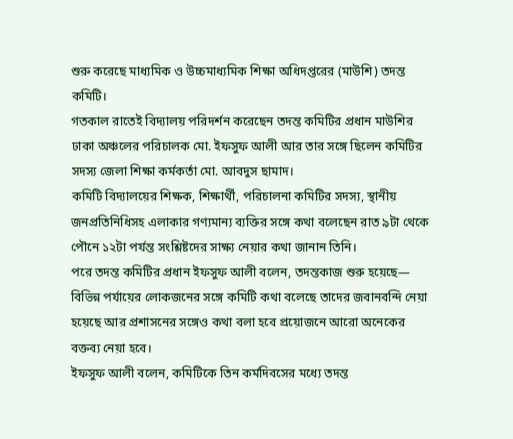শুরু করেছে মাধ্যমিক ও উচ্চমাধ্যমিক শিক্ষা অধিদপ্তরের (মাউশি) তদন্ত কমিটি।
গতকাল রাতেই বিদ্যালয় পরিদর্শন করেছেন তদন্ত কমিটির প্রধান মাউশির ঢাকা অঞ্চলের পরিচালক মো. ইফসুফ আলী আর তার সঙ্গে ছিলেন কমিটির সদস্য জেলা শিক্ষা কর্মকর্তা মো. আবদুস ছামাদ।
কমিটি বিদ্যালয়ের শিক্ষক, শিক্ষার্থী, পরিচালনা কমিটির সদস্য, স্থানীয় জনপ্রতিনিধিসহ এলাকার গণ্যমান্য ব্যক্তির সঙ্গে কথা বলেছেন রাত ৯টা থেকে পৌনে ১২টা পর্যন্ত সংশ্লিষ্টদের সাক্ষ্য নেয়ার কথা জানান তিনি।
পরে তদন্ত কমিটির প্রধান ইফসুফ আলী বলেন, তদন্তকাজ শুরু হয়েছে— বিভিন্ন পর্যায়ের লোকজনের সঙ্গে কমিটি কথা বলেছে তাদের জবানবন্দি নেয়া হয়েছে আর প্রশাসনের সঙ্গেও কথা বলা হবে প্রয়োজনে আরো অনেকের বক্তব্য নেয়া হবে।
ইফসুফ আলী বলেন, কমিটিকে তিন কর্মদিবসের মধ্যে তদন্ত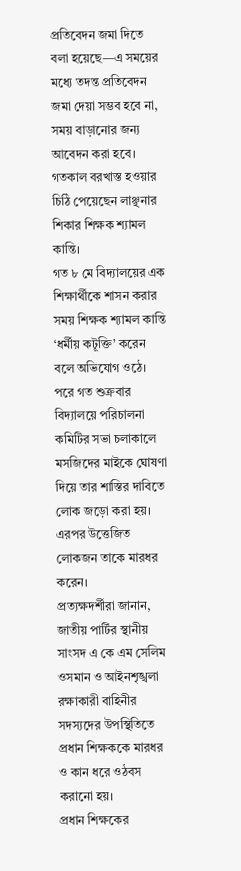প্রতিবেদন জমা দিতে বলা হয়েছে—এ সময়ের মধ্যে তদন্ত প্রতিবেদন জমা দেয়া সম্ভব হবে না, সময় বাড়ানোর জন্য আবেদন করা হবে।
গতকাল বরখাস্ত হওয়ার চিঠি পেয়েছেন লাঞ্ছনার শিকার শিক্ষক শ্যামল কান্তি।
গত ৮ মে বিদ্যালয়ের এক শিক্ষার্থীকে শাসন করার সময় শিক্ষক শ্যামল কান্তি ‘ধর্মীয় কটূক্তি’ করেন বলে অভিযোগ ওঠে। পরে গত শুক্রবার বিদ্যালয়ে পরিচালনা কমিটির সভা চলাকালে মসজিদের মাইকে ঘোষণা দিয়ে তার শাস্তির দাবিতে লোক জড়ো করা হয়। এরপর উত্তেজিত লোকজন তাকে মারধর করেন।
প্রত্যক্ষদর্শীরা জানান, জাতীয় পার্টির স্থানীয় সাংসদ এ কে এম সেলিম ওসমান ও আইনশৃঙ্খলা রক্ষাকারী বাহিনীর সদস্যদের উপস্থিতিতে প্রধান শিক্ষককে মারধর ও কান ধরে ওঠবস করানো হয়।
প্রধান শিক্ষকের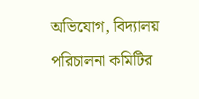অভিযোগ, বিদ্যালয় পরিচালনা কমিটির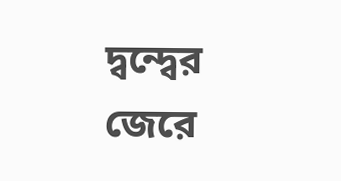দ্বন্দ্বের জেরে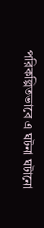পরিকল্পিতভাবে এ ঘটনা ঘটানো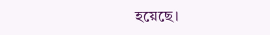হয়েছে।